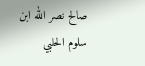صالح نصر الله ابن سلوم الحلبي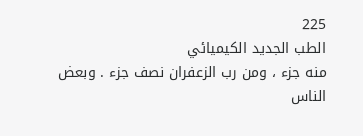225
الطب الجديد الكيميائي
منه جزء ، ومن رب الزعفران نصف جزء . وبعض الناس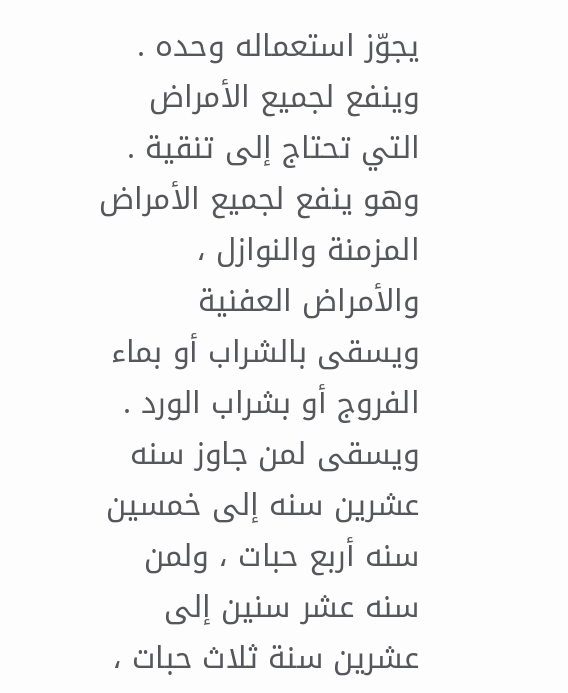يجوّز استعماله وحده . وينفع لجميع الأمراض التي تحتاج إلى تنقية . وهو ينفع لجميع الأمراض المزمنة والنوازل ، والأمراض العفنية ويسقى بالشراب أو بماء الفروج أو بشراب الورد . ويسقى لمن جاوز سنه عشرين سنه إلى خمسين سنه أربع حبات ، ولمن سنه عشر سنين إلى عشرين سنة ثلاث حبات ،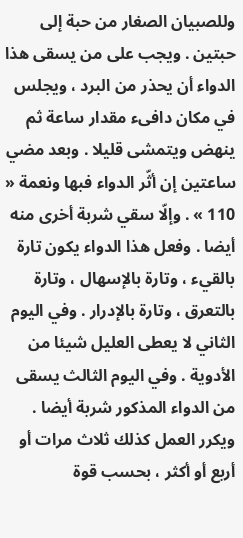وللصبيان الصغار من حبة إلى حبتين . ويجب على من يسقى هذا الدواء أن يحذر من البرد ، ويجلس في مكان دافىء مقدار ساعة ثم ينهض ويتمشى قليلا . وبعد مضي ساعتين إن أثّر الدواء فبها ونعمة « 110 » . وإلّا سقي شربة أخرى منه أيضا . وفعل هذا الدواء يكون تارة بالقيء ، وتارة بالإسهال ، وتارة بالتعرق ، وتارة بالإدرار . وفي اليوم الثاني لا يعطى العليل شيئا من الأدوية . وفي اليوم الثالث يسقى من الدواء المذكور شربة أيضا . ويكرر العمل كذلك ثلاث مرات أو أربع أو أكثر ، بحسب قوة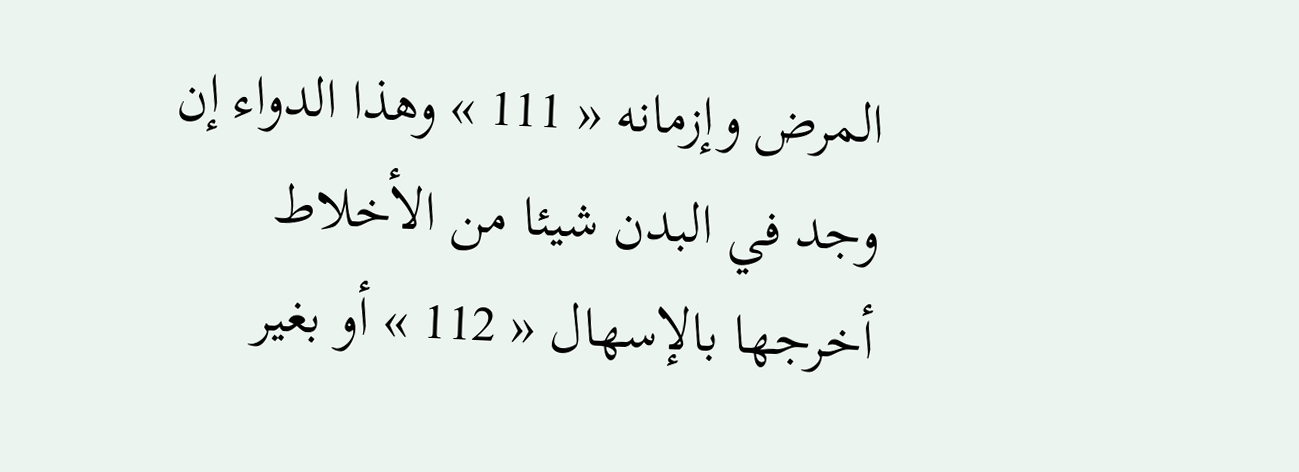المرض وإزمانه « 111 » وهذا الدواء إن وجد في البدن شيئا من الأخلاط أخرجها بالإسهال « 112 » أو بغير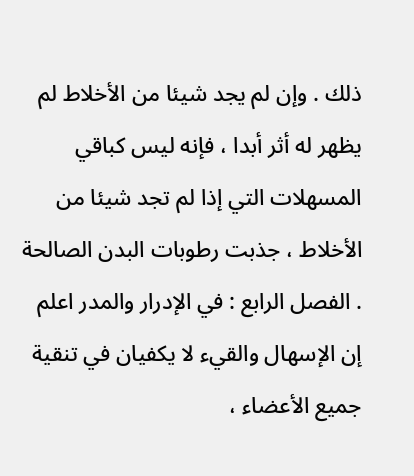ذلك . وإن لم يجد شيئا من الأخلاط لم يظهر له أثر أبدا ، فإنه ليس كباقي المسهلات التي إذا لم تجد شيئا من الأخلاط ، جذبت رطوبات البدن الصالحة . الفصل الرابع : في الإدرار والمدر اعلم إن الإسهال والقيء لا يكفيان في تنقية جميع الأعضاء ،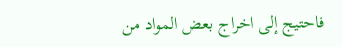فاحتيج إلى اخراج بعض المواد من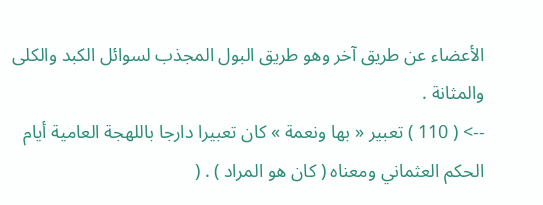الأعضاء عن طريق آخر وهو طريق البول المجذب لسوائل الكبد والكلى والمثانة .
--> ( 110 ) تعبير « بها ونعمة » كان تعبيرا دارجا باللهجة العامية أيام الحكم العثماني ومعناه ( كان هو المراد ) . (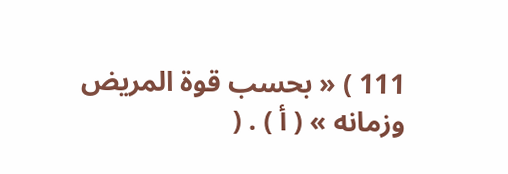111 ) « بحسب قوة المريض وزمانه » ( أ ) . (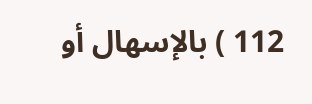112 ) بالإسهال أو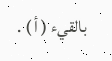بالقيء ( أ ) .